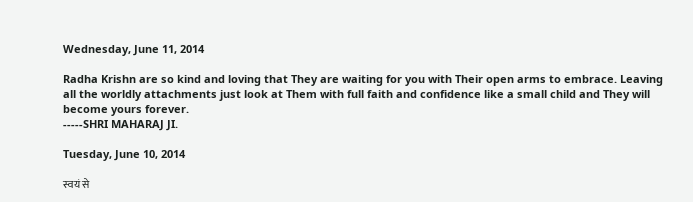Wednesday, June 11, 2014

Radha Krishn are so kind and loving that They are waiting for you with Their open arms to embrace. Leaving all the worldly attachments just look at Them with full faith and confidence like a small child and They will become yours forever.
-----SHRI MAHARAJ JI.

Tuesday, June 10, 2014

स्वयं से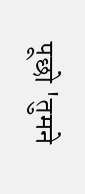पूछो 'तुमने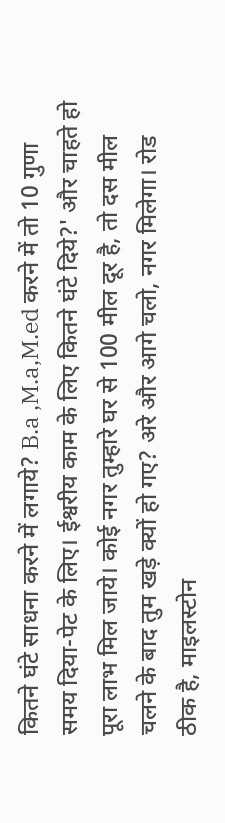कितने घंटे साधना करने में लगाये? B.a ,M.a,M.ed करने में तो 10 गुणा समय दिया-पेट के लिए। ईश्वरीय काम के लिए कितने घंटे दिये?' और चाहते हो पूरा लाभ मिल जाये। कोई नगर तुम्हारे घर से 100 मील दूर है, तो दस मील चलने के बाद तुम खड़े क्यों हो गए? अरे और आगे चलो, नगर मिलेगा। रोड ठीक है, माइलस्टोन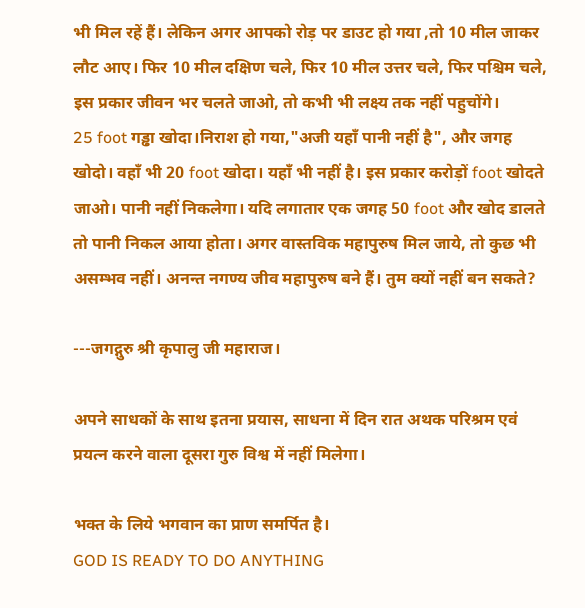भी मिल रहें हैं। लेकिन अगर आपको रोड़ पर डाउट हो गया ,तो 10 मील जाकर लौट आए। फिर 10 मील दक्षिण चले, फिर 10 मील उत्तर चले, फिर पश्चिम चले, इस प्रकार जीवन भर चलते जाओ, तो कभी भी लक्ष्य तक नहीं पहुचोंगे।
25 foot गड्ढा खोदा।निराश हो गया,"अजी यहाँ पानी नहीं है", और जगह खोदो। वहाँ भी 20 foot खोदा। यहाँ भी नहीं है। इस प्रकार करोड़ों foot खोदते जाओ। पानी नहीं निकलेगा। यदि लगातार एक जगह 50 foot और खोद डालते तो पानी निकल आया होता। अगर वास्तविक महापुरुष मिल जाये, तो कुछ भी असम्भव नहीं। अनन्त नगण्य जीव महापुरुष बने हैं। तुम क्यों नहीं बन सकते?

---जगद्गुरु श्री कृपालु जी महाराज।

अपने साधकों के साथ इतना प्रयास, साधना में दिन रात अथक परिश्रम एवं प्रयत्न करने वाला दूसरा गुरु विश्व में नहीं मिलेगा।

भक्त के लिये भगवान का प्राण समर्पित है।
GOD IS READY TO DO ANYTHING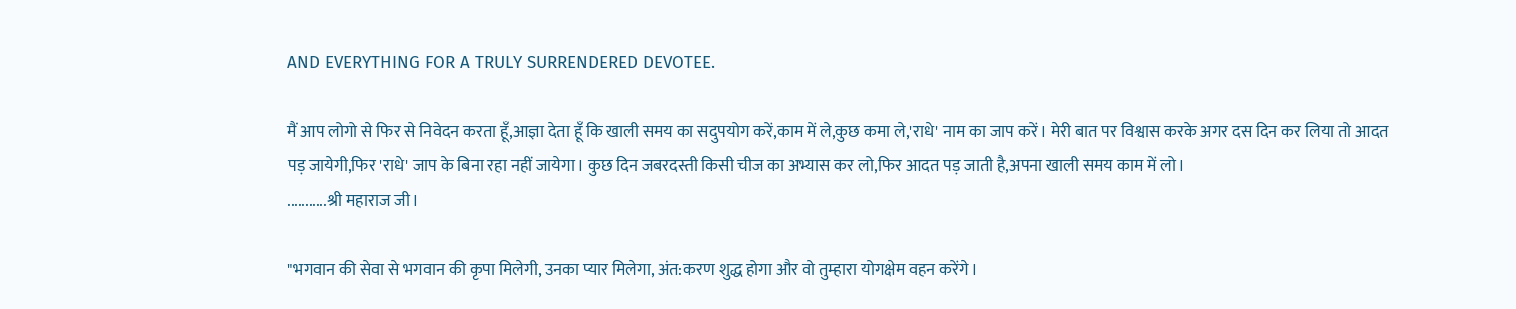AND EVERYTHING FOR A TRULY SURRENDERED DEVOTEE.

मैं आप लोगो से फिर से निवेदन करता हूँ,आज्ञा देता हूँ कि खाली समय का सदुपयोग करें,काम में ले,कुछ कमा ले,'राधे' नाम का जाप करें। मेरी बात पर विश्वास करके अगर दस दिन कर लिया तो आदत पड़ जायेगी,फिर 'राधे' जाप के बिना रहा नहीं जायेगा। कुछ दिन जबरदस्ती किसी चीज का अभ्यास कर लो,फिर आदत पड़ जाती है,अपना खाली समय काम में लो।
...........श्री महाराज जी।

"भगवान की सेवा से भगवान की कृपा मिलेगी, उनका प्यार मिलेगा, अंत:करण शुद्ध होगा और वो तुम्हारा योगक्षेम वहन करेंगे।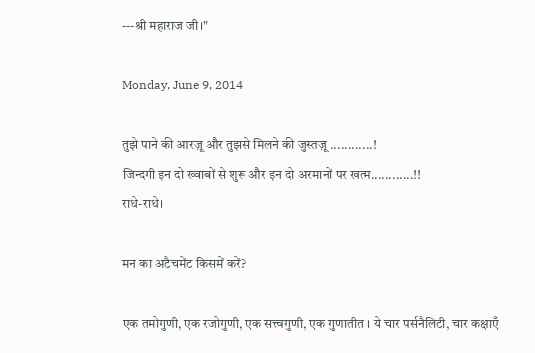---श्री महाराज जी।"

Monday, June 9, 2014

तुझे पाने की आरज़ू और तुझसे मिलने की जुस्तज़ू ............!
जिन्दगी इन दो ख्वाबों से शुरू और इन दो अरमानों पर खत्म............!!
राधे-राधे।

मन का अटैचमेंट किसमें करें?

एक तमोगुणी, एक रजोगुणी, एक सत्त्वगुणी, एक गुणातीत । ये चार पर्सनैलिटी, चार कक्षाएँ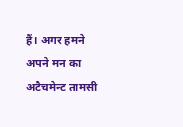हैं। अगर हमने अपने मन का अटैचमेन्ट तामसी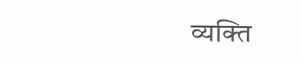व्यक्ति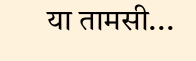या तामसी...